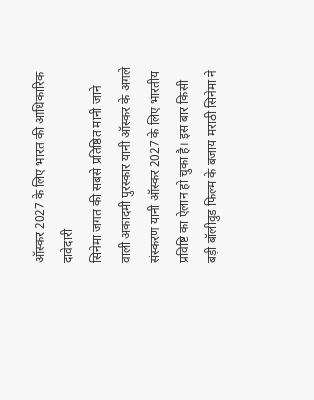ऑस्कर 2027 के लिए भारत की आधिकारिक दावेदारी
सिनेमा जगत की सबसे प्रतिष्ठित मानी जाने वाली अकादमी पुरस्कार यानी ऑस्कर के अगले संस्करण यानी ऑस्कर 2027 के लिए भारतीय प्रविष्टि का ऐलान हो चुका है। इस बार किसी बड़ी बॉलीवुड फिल्म के बजाय मराठी सिनेमा ने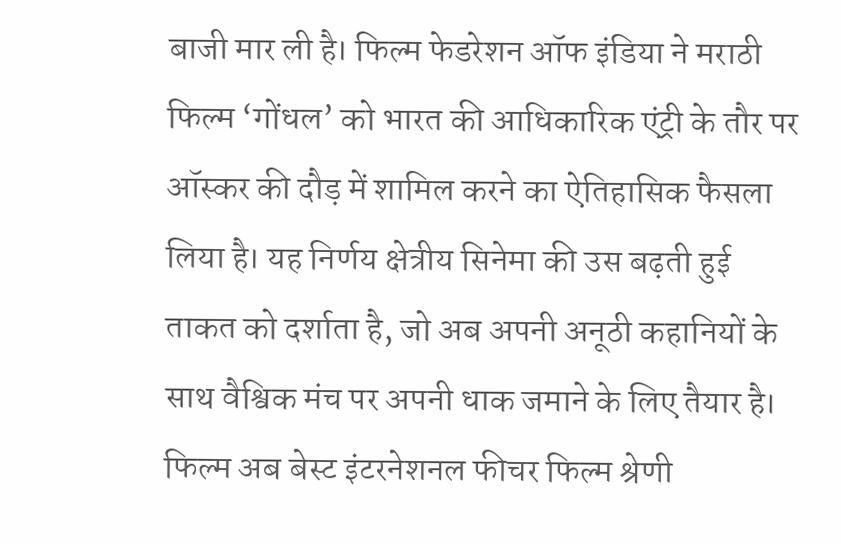बाजी मार ली है। फिल्म फेडरेशन ऑफ इंडिया ने मराठी फिल्म ‘गोंधल’ को भारत की आधिकारिक एंट्री के तौर पर ऑस्कर की दौड़ में शामिल करने का ऐतिहासिक फैसला लिया है। यह निर्णय क्षेत्रीय सिनेमा की उस बढ़ती हुई ताकत को दर्शाता है, जो अब अपनी अनूठी कहानियों के साथ वैश्विक मंच पर अपनी धाक जमाने के लिए तैयार है। फिल्म अब बेस्ट इंटरनेशनल फीचर फिल्म श्रेणी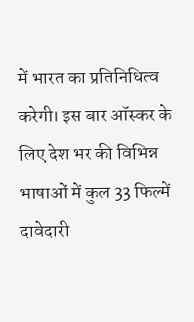में भारत का प्रतिनिधित्व करेगी। इस बार ऑस्कर के लिए देश भर की विभिन्न भाषाओं में कुल 33 फिल्में दावेदारी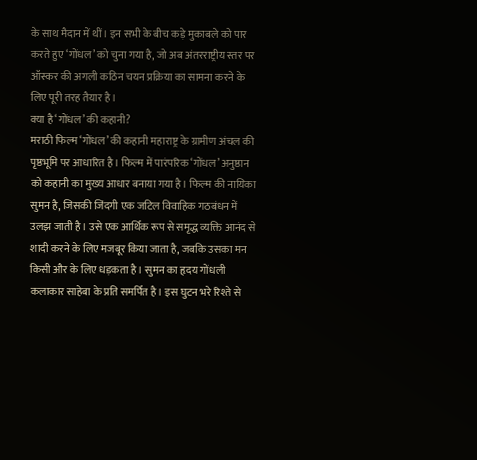के साथ मैदान में थीं। इन सभी के बीच कड़े मुकाबले को पार करते हुए ‘गोंधल’ को चुना गया है, जो अब अंतरराष्ट्रीय स्तर पर ऑस्कर की अगली कठिन चयन प्रक्रिया का सामना करने के लिए पूरी तरह तैयार है।
क्या है ‘गोंधल’ की कहानी?
मराठी फिल्म ‘गोंधल’ की कहानी महाराष्ट्र के ग्रामीण अंचल की पृष्ठभूमि पर आधारित है। फिल्म में पारंपरिक ‘गोंधल’ अनुष्ठान को कहानी का मुख्य आधार बनाया गया है। फिल्म की नायिका सुमन है, जिसकी जिंदगी एक जटिल विवाहिक गठबंधन में उलझ जाती है। उसे एक आर्थिक रूप से समृद्ध व्यक्ति आनंद से शादी करने के लिए मजबूर किया जाता है, जबकि उसका मन किसी और के लिए धड़कता है। सुमन का हृदय गोंधली कलाकार साहेबा के प्रति समर्पित है। इस घुटन भरे रिश्ते से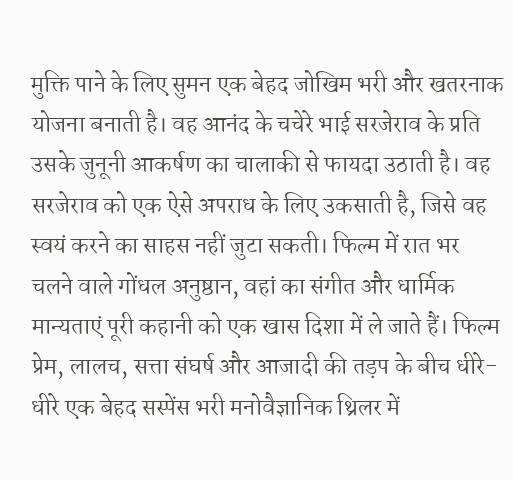मुक्ति पाने के लिए सुमन एक बेहद जोखिम भरी और खतरनाक योजना बनाती है। वह आनंद के चचेरे भाई सरजेराव के प्रति उसके जुनूनी आकर्षण का चालाकी से फायदा उठाती है। वह सरजेराव को एक ऐसे अपराध के लिए उकसाती है, जिसे वह स्वयं करने का साहस नहीं जुटा सकती। फिल्म में रात भर चलने वाले गोंधल अनुष्ठान, वहां का संगीत और धार्मिक मान्यताएं पूरी कहानी को एक खास दिशा में ले जाते हैं। फिल्म प्रेम, लालच, सत्ता संघर्ष और आजादी की तड़प के बीच धीरे-धीरे एक बेहद सस्पेंस भरी मनोवैज्ञानिक थ्रिलर में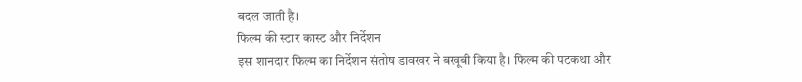बदल जाती है।
फिल्म की स्टार कास्ट और निर्देशन
इस शानदार फिल्म का निर्देशन संतोष डावखर ने बखूबी किया है। फिल्म की पटकथा और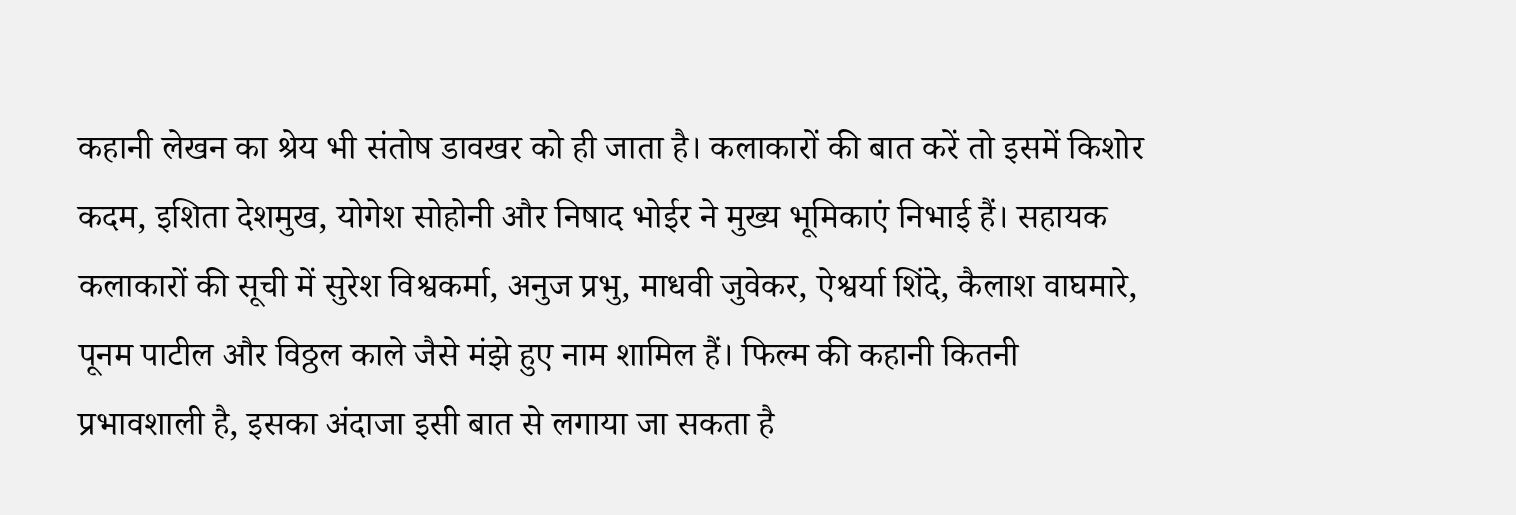कहानी लेखन का श्रेय भी संतोष डावखर को ही जाता है। कलाकारों की बात करें तो इसमें किशोर कदम, इशिता देशमुख, योगेश सोहोनी और निषाद भोईर ने मुख्य भूमिकाएं निभाई हैं। सहायक कलाकारों की सूची में सुरेश विश्वकर्मा, अनुज प्रभु, माधवी जुवेकर, ऐश्वर्या शिंदे, कैलाश वाघमारे, पूनम पाटील और विठ्ठल काले जैसे मंझे हुए नाम शामिल हैं। फिल्म की कहानी कितनी प्रभावशाली है, इसका अंदाजा इसी बात से लगाया जा सकता है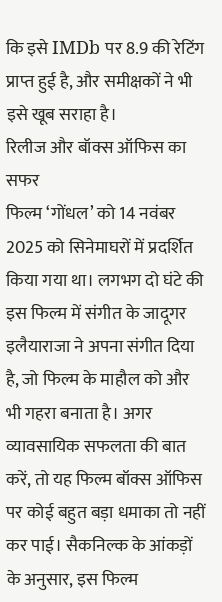कि इसे IMDb पर 8.9 की रेटिंग प्राप्त हुई है, और समीक्षकों ने भी इसे खूब सराहा है।
रिलीज और बॉक्स ऑफिस का सफर
फिल्म ‘गोंधल’ को 14 नवंबर 2025 को सिनेमाघरों में प्रदर्शित किया गया था। लगभग दो घंटे की इस फिल्म में संगीत के जादूगर इलैयाराजा ने अपना संगीत दिया है, जो फिल्म के माहौल को और भी गहरा बनाता है। अगर व्यावसायिक सफलता की बात करें, तो यह फिल्म बॉक्स ऑफिस पर कोई बहुत बड़ा धमाका तो नहीं कर पाई। सैकनिल्क के आंकड़ों के अनुसार, इस फिल्म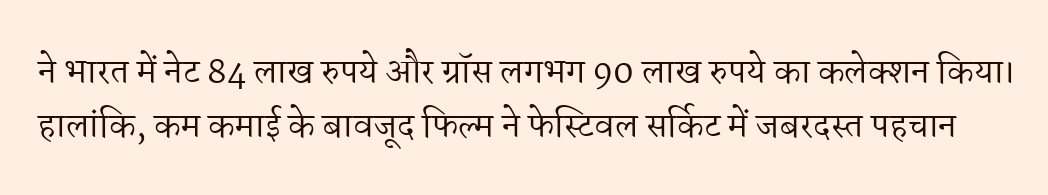ने भारत में नेट 84 लाख रुपये और ग्रॉस लगभग 90 लाख रुपये का कलेक्शन किया। हालांकि, कम कमाई के बावजूद फिल्म ने फेस्टिवल सर्किट में जबरदस्त पहचान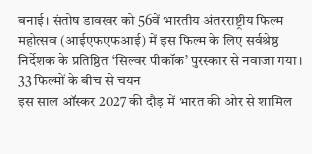बनाई। संतोष डावखर को 56वें भारतीय अंतरराष्ट्रीय फिल्म महोत्सव (आईएफएफआई) में इस फिल्म के लिए सर्वश्रेष्ठ निर्देशक के प्रतिष्ठित ‘सिल्वर पीकॉक’ पुरस्कार से नवाजा गया।
33 फिल्मों के बीच से चयन
इस साल ऑस्कर 2027 की दौड़ में भारत की ओर से शामिल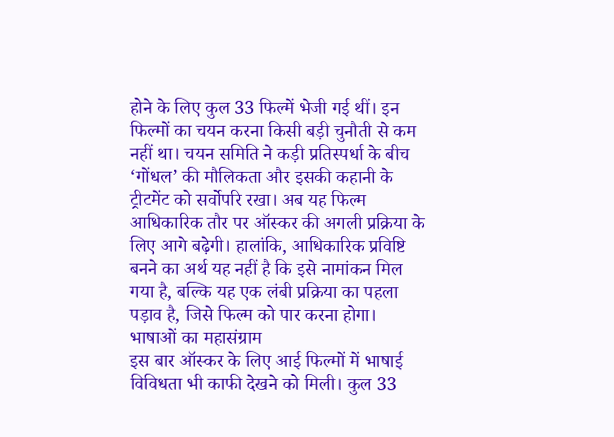होने के लिए कुल 33 फिल्में भेजी गई थीं। इन फिल्मों का चयन करना किसी बड़ी चुनौती से कम नहीं था। चयन समिति ने कड़ी प्रतिस्पर्धा के बीच ‘गोंधल’ की मौलिकता और इसकी कहानी के ट्रीटमेंट को सर्वोपरि रखा। अब यह फिल्म आधिकारिक तौर पर ऑस्कर की अगली प्रक्रिया के लिए आगे बढ़ेगी। हालांकि, आधिकारिक प्रविष्टि बनने का अर्थ यह नहीं है कि इसे नामांकन मिल गया है, बल्कि यह एक लंबी प्रक्रिया का पहला पड़ाव है, जिसे फिल्म को पार करना होगा।
भाषाओं का महासंग्राम
इस बार ऑस्कर के लिए आई फिल्मों में भाषाई विविधता भी काफी देखने को मिली। कुल 33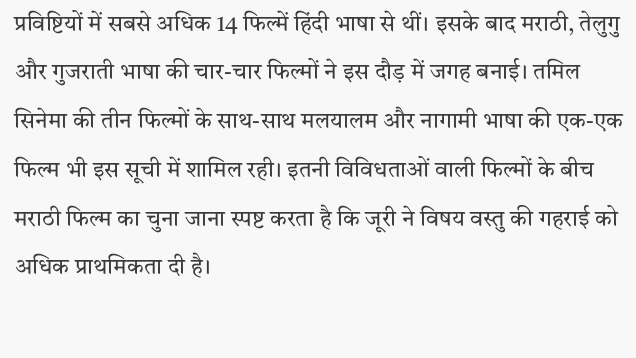प्रविष्टियों में सबसे अधिक 14 फिल्में हिंदी भाषा से थीं। इसके बाद मराठी, तेलुगु और गुजराती भाषा की चार-चार फिल्मों ने इस दौड़ में जगह बनाई। तमिल सिनेमा की तीन फिल्मों के साथ-साथ मलयालम और नागामी भाषा की एक-एक फिल्म भी इस सूची में शामिल रही। इतनी विविधताओं वाली फिल्मों के बीच मराठी फिल्म का चुना जाना स्पष्ट करता है कि जूरी ने विषय वस्तु की गहराई को अधिक प्राथमिकता दी है।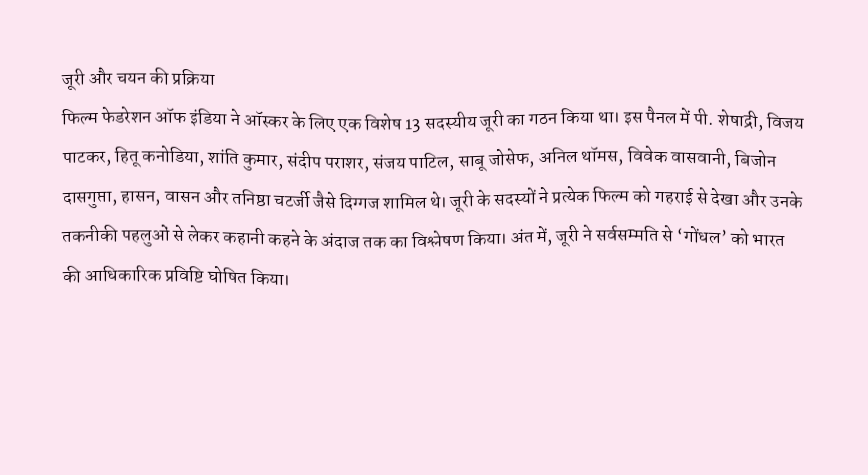जूरी और चयन की प्रक्रिया
फिल्म फेडरेशन ऑफ इंडिया ने ऑस्कर के लिए एक विशेष 13 सदस्यीय जूरी का गठन किया था। इस पैनल में पी. शेषाद्री, विजय पाटकर, हितू कनोडिया, शांति कुमार, संदीप पराशर, संजय पाटिल, साबू जोसेफ, अनिल थॉमस, विवेक वासवानी, बिजोन दासगुप्ता, हासन, वासन और तनिष्ठा चटर्जी जैसे दिग्गज शामिल थे। जूरी के सदस्यों ने प्रत्येक फिल्म को गहराई से देखा और उनके तकनीकी पहलुओं से लेकर कहानी कहने के अंदाज तक का विश्लेषण किया। अंत में, जूरी ने सर्वसम्मति से ‘गोंधल’ को भारत की आधिकारिक प्रविष्टि घोषित किया।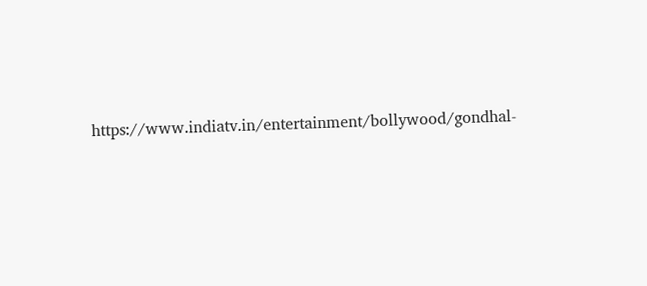https://www.indiatv.in/entertainment/bollywood/gondhal-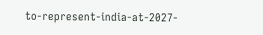to-represent-india-at-2027-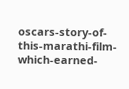oscars-story-of-this-marathi-film-which-earned-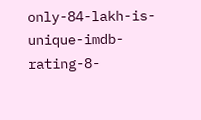only-84-lakh-is-unique-imdb-rating-8-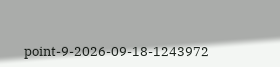point-9-2026-09-18-1243972